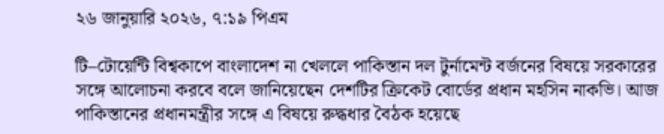২৬ জানুয়ারি ২০২৬, ৭:১৯ পিএম

টি–টোয়েন্টি বিশ্বকাপে বাংলাদেশ না খেললে পাকিস্তান দল টুর্নামেন্ট বর্জনের বিষয়ে সরকারের সঙ্গে আলোচনা করবে বলে জানিয়েছেন দেশটির ক্রিকেট বোর্ডের প্রধান মহসিন নাকভি। আজ পাকিস্তানের প্রধানমন্ত্রীর সঙ্গে এ বিষয়ে রুদ্ধধার বৈঠক হয়েছে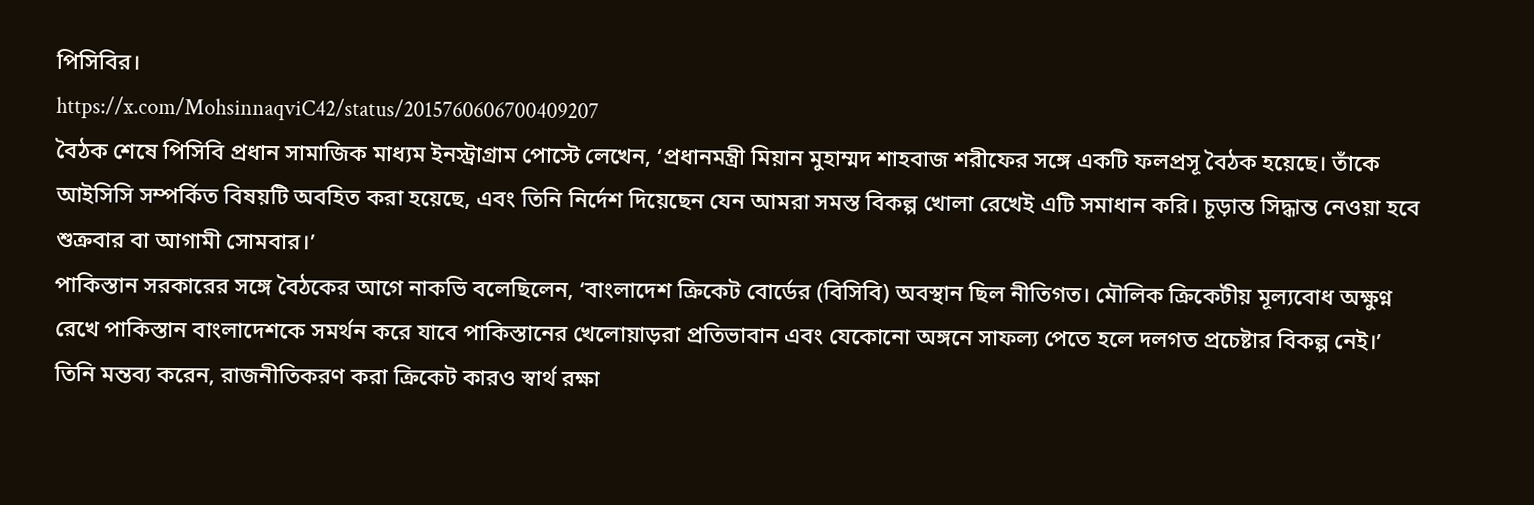পিসিবির।
https://x.com/MohsinnaqviC42/status/2015760606700409207
বৈঠক শেষে পিসিবি প্রধান সামাজিক মাধ্যম ইনস্ট্রাগ্রাম পোস্টে লেখেন, ‘প্রধানমন্ত্রী মিয়ান মুহাম্মদ শাহবাজ শরীফের সঙ্গে একটি ফলপ্রসূ বৈঠক হয়েছে। তাঁকে আইসিসি সম্পর্কিত বিষয়টি অবহিত করা হয়েছে, এবং তিনি নির্দেশ দিয়েছেন যেন আমরা সমস্ত বিকল্প খোলা রেখেই এটি সমাধান করি। চূড়ান্ত সিদ্ধান্ত নেওয়া হবে শুক্রবার বা আগামী সোমবার।’
পাকিস্তান সরকারের সঙ্গে বৈঠকের আগে নাকভি বলেছিলেন, ‘বাংলাদেশ ক্রিকেট বোর্ডের (বিসিবি) অবস্থান ছিল নীতিগত। মৌলিক ক্রিকেটীয় মূল্যবোধ অক্ষুণ্ন রেখে পাকিস্তান বাংলাদেশকে সমর্থন করে যাবে পাকিস্তানের খেলোয়াড়রা প্রতিভাবান এবং যেকোনো অঙ্গনে সাফল্য পেতে হলে দলগত প্রচেষ্টার বিকল্প নেই।’
তিনি মন্তব্য করেন, রাজনীতিকরণ করা ক্রিকেট কারও স্বার্থ রক্ষা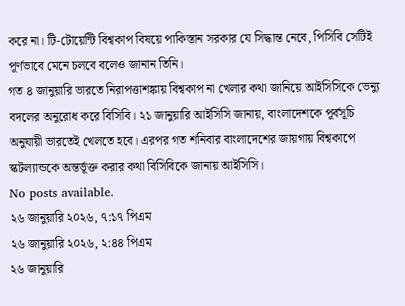করে না। টি-টোয়েন্টি বিশ্বকাপ বিষয়ে পাকিস্তান সরকার যে সিদ্ধান্ত নেবে, পিসিবি সেটিই পূর্ণভাবে মেনে চলবে বলেও জানান তিনি।
গত ৪ জানুয়ারি ভারতে নিরাপত্তাশঙ্কায় বিশ্বকাপ না খেলার কথা জানিয়ে আইসিসিকে ভেন্যু বদলের অনুরোধ করে বিসিবি। ২১ জানুয়ারি আইসিসি জানায়, বাংলাদেশকে পূর্বসূচি অনুযায়ী ভারতেই খেলতে হবে। এরপর গত শনিবার বাংলাদেশের জায়গায় বিশ্বকাপে স্কটল্যান্ডকে অন্তর্ভূক্ত করার কথা বিসিবিকে জানায় আইসিসি।
No posts available.
২৬ জানুয়ারি ২০২৬, ৭:১৭ পিএম
২৬ জানুয়ারি ২০২৬, ২:৪৪ পিএম
২৬ জানুয়ারি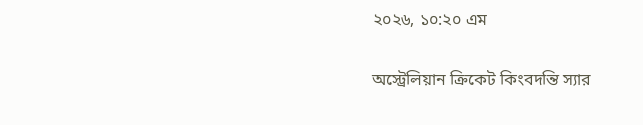২০২৬, ১০:২০ এম

অস্ট্রেলিয়ান ক্রিকেট কিংবদন্তি স্যার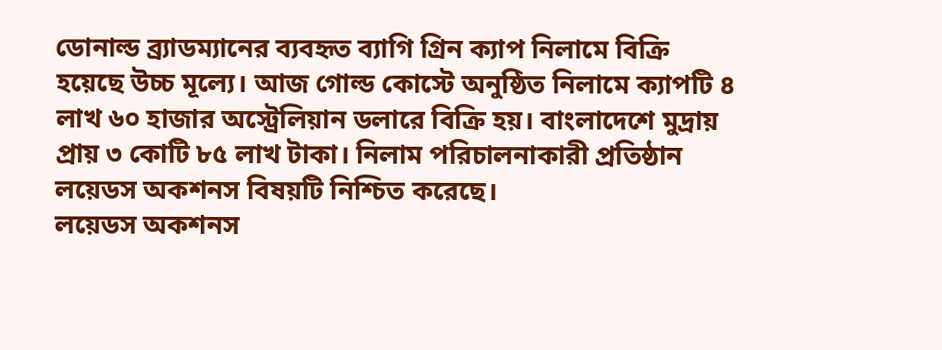ডোনাল্ড ব্র্যাডম্যানের ব্যবহৃত ব্যাগি গ্রিন ক্যাপ নিলামে বিক্রি হয়েছে উচ্চ মূল্যে। আজ গোল্ড কোস্টে অনুষ্ঠিত নিলামে ক্যাপটি ৪ লাখ ৬০ হাজার অস্ট্রেলিয়ান ডলারে বিক্রি হয়। বাংলাদেশে মুদ্রায় প্রায় ৩ কোটি ৮৫ লাখ টাকা। নিলাম পরিচালনাকারী প্রতিষ্ঠান লয়েডস অকশনস বিষয়টি নিশ্চিত করেছে।
লয়েডস অকশনস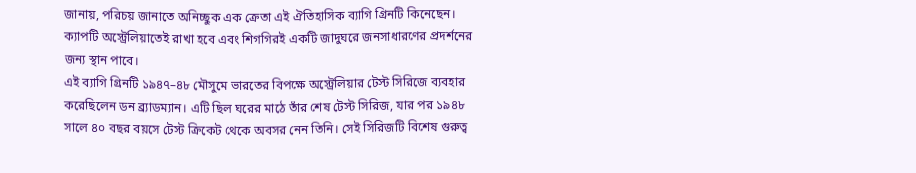জানায়, পরিচয় জানাতে অনিচ্ছুক এক ক্রেতা এই ঐতিহাসিক ব্যাগি গ্রিনটি কিনেছেন। ক্যাপটি অস্ট্রেলিয়াতেই রাখা হবে এবং শিগগিরই একটি জাদুঘরে জনসাধারণের প্রদর্শনের জন্য স্থান পাবে।
এই ব্যাগি গ্রিনটি ১৯৪৭–৪৮ মৌসুমে ভারতের বিপক্ষে অস্ট্রেলিয়ার টেস্ট সিরিজে ব্যবহার করেছিলেন ডন ব্র্যাডম্যান। এটি ছিল ঘরের মাঠে তাঁর শেষ টেস্ট সিরিজ, যার পর ১৯৪৮ সালে ৪০ বছর বয়সে টেস্ট ক্রিকেট থেকে অবসর নেন তিনি। সেই সিরিজটি বিশেষ গুরুত্ব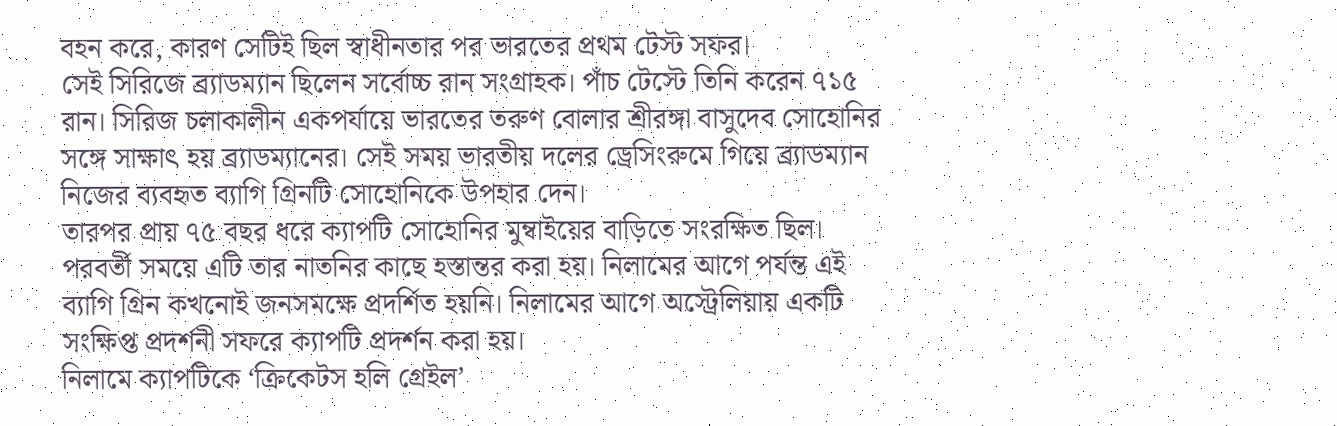বহন করে, কারণ সেটিই ছিল স্বাধীনতার পর ভারতের প্রথম টেস্ট সফর।
সেই সিরিজে ব্র্যাডম্যান ছিলেন সর্বোচ্চ রান সংগ্রাহক। পাঁচ টেস্টে তিনি করেন ৭১৫ রান। সিরিজ চলাকালীন একপর্যায়ে ভারতের তরুণ বোলার শ্রীরঙ্গা বাসুদেব সোহোনির সঙ্গে সাক্ষাৎ হয় ব্র্যাডম্যানের। সেই সময় ভারতীয় দলের ড্রেসিংরুমে গিয়ে ব্র্যাডম্যান নিজের ব্যবহৃত ব্যাগি গ্রিনটি সোহোনিকে উপহার দেন।
তারপর প্রায় ৭৫ বছর ধরে ক্যাপটি সোহোনির মুম্বাইয়ের বাড়িতে সংরক্ষিত ছিল। পরবর্তী সময়ে এটি তার নাতনির কাছে হস্তান্তর করা হয়। নিলামের আগে পর্যন্ত এই ব্যাগি গ্রিন কখনোই জনসমক্ষে প্রদর্শিত হয়নি। নিলামের আগে অস্ট্রেলিয়ায় একটি সংক্ষিপ্ত প্রদর্শনী সফরে ক্যাপটি প্রদর্শন করা হয়।
নিলামে ক্যাপটিকে ‘ক্রিকেটস হলি গ্রেইল’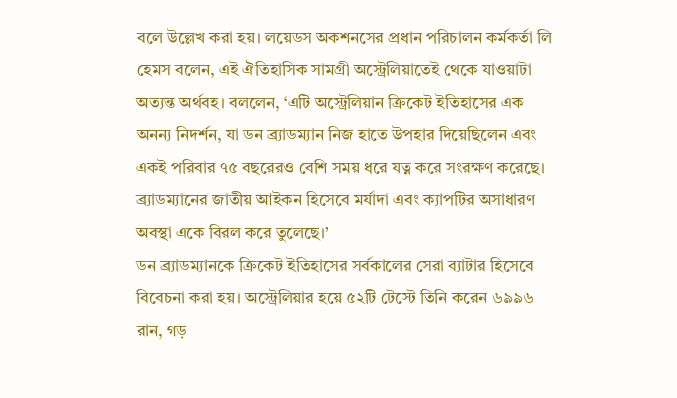বলে উল্লেখ করা হয়। লয়েডস অকশনসের প্রধান পরিচালন কর্মকর্তা লি হেমস বলেন, এই ঐতিহাসিক সামগ্রী অস্ট্রেলিয়াতেই থেকে যাওয়াটা অত্যন্ত অর্থবহ। বললেন, ‘এটি অস্ট্রেলিয়ান ক্রিকেট ইতিহাসের এক অনন্য নিদর্শন, যা ডন ব্র্যাডম্যান নিজ হাতে উপহার দিয়েছিলেন এবং একই পরিবার ৭৫ বছরেরও বেশি সময় ধরে যত্ন করে সংরক্ষণ করেছে। ব্র্যাডম্যানের জাতীয় আইকন হিসেবে মর্যাদা এবং ক্যাপটির অসাধারণ অবস্থা একে বিরল করে তুলেছে।’
ডন ব্র্যাডম্যানকে ক্রিকেট ইতিহাসের সর্বকালের সেরা ব্যাটার হিসেবে বিবেচনা করা হয়। অস্ট্রেলিয়ার হয়ে ৫২টি টেস্টে তিনি করেন ৬৯৯৬ রান, গড়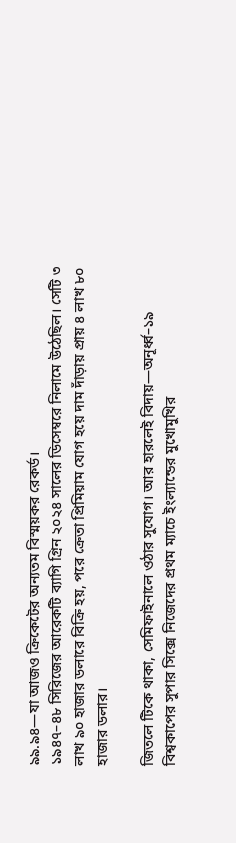৯৯.৯৪—যা আজও ক্রিকেটের অন্যতম বিস্ময়কর রেকর্ড।
১৯৪৭–৪৮ সিরিজের আরেকটি ব্যাগি গ্রিন ২০২৪ সালের ডিসেম্বরে নিলামে উঠেছিল। সেটি ৩ লাখ ৯০ হাজার ডলারে বিক্রি হয়, পরে ক্রেতা প্রিমিয়াম যোগ হয়ে দাম দাঁড়ায় প্রায় ৪ লাখ ৮০ হাজার ডলার।

জিতলে টিকে থাকা, সেমিফাইনালে ওঠার সুযোগ। আর হারলেই বিদায়—অনূর্ধ্ব–১৯ বিশ্বকাপের সুপার সিক্সে নিজেদের প্রথম ম্যাচে ইংল্যান্ডের মুখোমুখির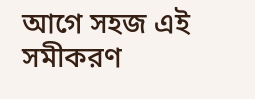আগে সহজ এই সমীকরণ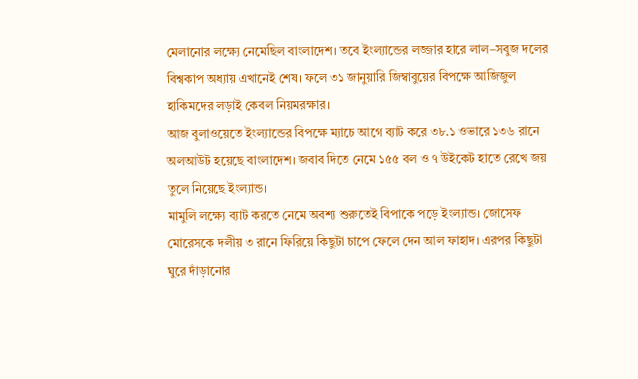মেলানোর লক্ষ্যে নেমেছিল বাংলাদেশ। তবে ইংল্যান্ডের লজ্জার হারে লাল–সবুজ দলের বিশ্বকাপ অধ্যায় এখানেই শেষ। ফলে ৩১ জানুয়ারি জিম্বাবুয়ের বিপক্ষে আজিজুল হাকিমদের লড়াই কেবল নিয়মরক্ষার।
আজ বুলাওয়েতে ইংল্যান্ডের বিপক্ষে ম্যাচে আগে ব্যাট করে ৩৮.১ ওভারে ১৩৬ রানে অলআউট হয়েছে বাংলাদেশ। জবাব দিতে নেমে ১৫৫ বল ও ৭ উইকেট হাতে রেখে জয় তুলে নিয়েছে ইংল্যান্ড।
মামুলি লক্ষ্যে ব্যাট করতে নেমে অবশ্য শুরুতেই বিপাকে পড়ে ইংল্যান্ড। জোসেফ মোরেসকে দলীয় ৩ রানে ফিরিয়ে কিছুটা চাপে ফেলে দেন আল ফাহাদ। এরপর কিছুটা ঘুরে দাঁড়ানোর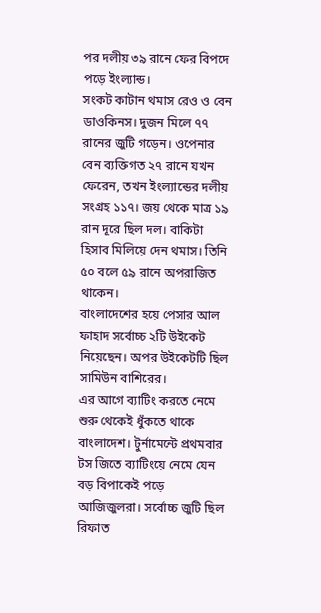পর দলীয় ৩৯ রানে ফের বিপদে পড়ে ইংল্যান্ড।
সংকট কাটান থমাস রেও ও বেন ডাওকিনস। দুজন মিলে ৭৭ রানের জুটি গড়েন। ওপেনার বেন ব্যক্তিগত ২৭ রানে যখন ফেরেন, তখন ইংল্যান্ডের দলীয় সংগ্রহ ১১৭। জয় থেকে মাত্র ১৯ রান দূরে ছিল দল। বাকিটা হিসাব মিলিয়ে দেন থমাস। তিনি ৫০ বলে ৫৯ রানে অপরাজিত থাকেন।
বাংলাদেশের হয়ে পেসার আল ফাহাদ সর্বোচ্চ ২টি উইকেট নিয়েছেন। অপর উইকেটটি ছিল সামিউন বাশিরের।
এর আগে ব্যাটিং করতে নেমে শুরু থেকেই ধুঁকতে থাকে বাংলাদেশ। টুর্নামেন্টে প্রথমবার টস জিতে ব্যাটিংয়ে নেমে যেন বড় বিপাকেই পড়ে আজিজুলরা। সর্বোচ্চ জুটি ছিল রিফাত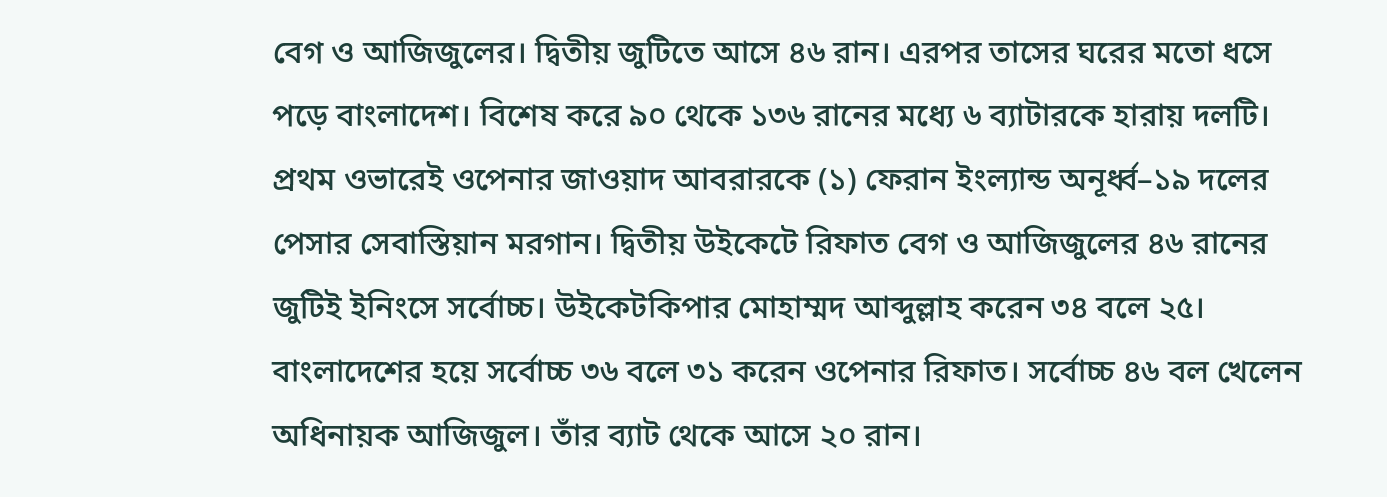বেগ ও আজিজুলের। দ্বিতীয় জুটিতে আসে ৪৬ রান। এরপর তাসের ঘরের মতো ধসে পড়ে বাংলাদেশ। বিশেষ করে ৯০ থেকে ১৩৬ রানের মধ্যে ৬ ব্যাটারকে হারায় দলটি।
প্রথম ওভারেই ওপেনার জাওয়াদ আবরারকে (১) ফেরান ইংল্যান্ড অনূর্ধ্ব–১৯ দলের পেসার সেবাস্তিয়ান মরগান। দ্বিতীয় উইকেটে রিফাত বেগ ও আজিজুলের ৪৬ রানের জুটিই ইনিংসে সর্বোচ্চ। উইকেটকিপার মোহাম্মদ আব্দুল্লাহ করেন ৩৪ বলে ২৫।
বাংলাদেশের হয়ে সর্বোচ্চ ৩৬ বলে ৩১ করেন ওপেনার রিফাত। সর্বোচ্চ ৪৬ বল খেলেন অধিনায়ক আজিজুল। তাঁর ব্যাট থেকে আসে ২০ রান।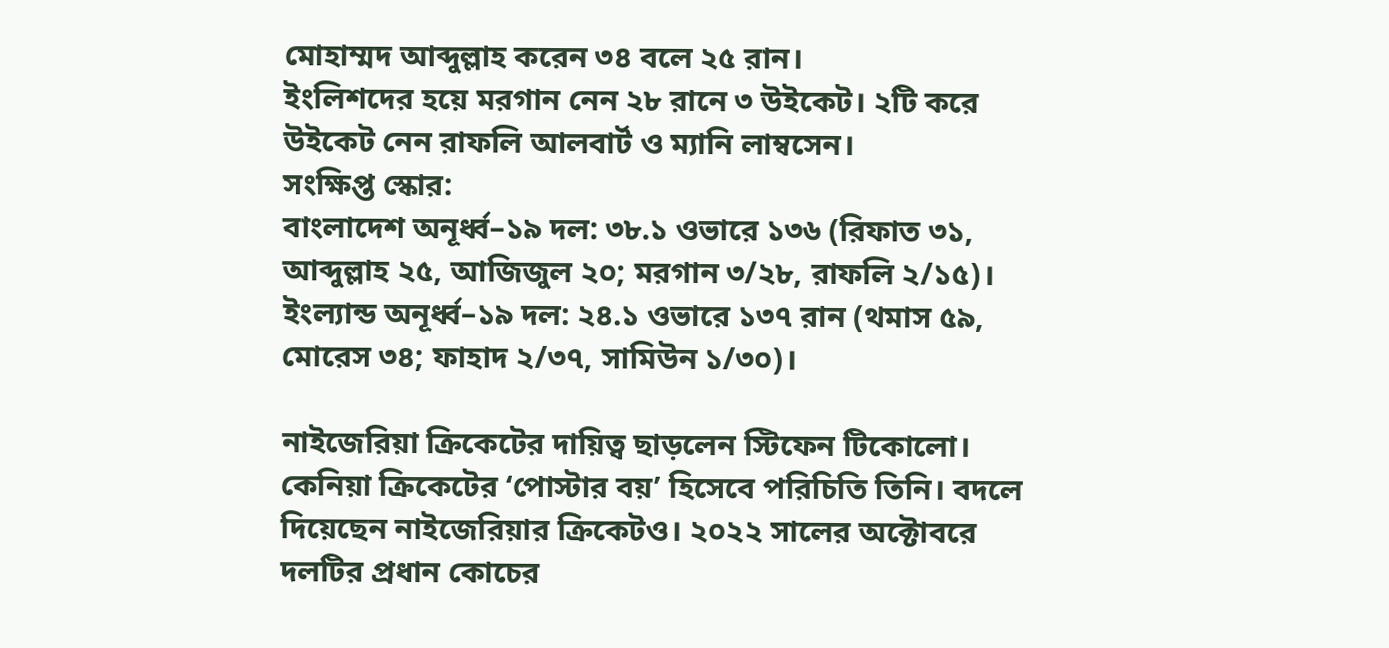মোহাম্মদ আব্দুল্লাহ করেন ৩৪ বলে ২৫ রান।
ইংলিশদের হয়ে মরগান নেন ২৮ রানে ৩ উইকেট। ২টি করে উইকেট নেন রাফলি আলবার্ট ও ম্যানি লাম্বসেন।
সংক্ষিপ্ত স্কোর:
বাংলাদেশ অনূর্ধ্ব–১৯ দল: ৩৮.১ ওভারে ১৩৬ (রিফাত ৩১, আব্দুল্লাহ ২৫, আজিজুল ২০; মরগান ৩/২৮, রাফলি ২/১৫)।
ইংল্যান্ড অনূর্ধ্ব–১৯ দল: ২৪.১ ওভারে ১৩৭ রান (থমাস ৫৯, মোরেস ৩৪; ফাহাদ ২/৩৭, সামিউন ১/৩০)।

নাইজেরিয়া ক্রিকেটের দায়িত্ব ছাড়লেন স্টিফেন টিকোলো। কেনিয়া ক্রিকেটের ‘পোস্টার বয়’ হিসেবে পরিচিতি তিনি। বদলে দিয়েছেন নাইজেরিয়ার ক্রিকেটও। ২০২২ সালের অক্টোবরে দলটির প্রধান কোচের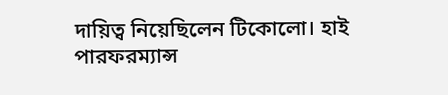দায়িত্ব নিয়েছিলেন টিকোলো। হাই পারফরম্যান্স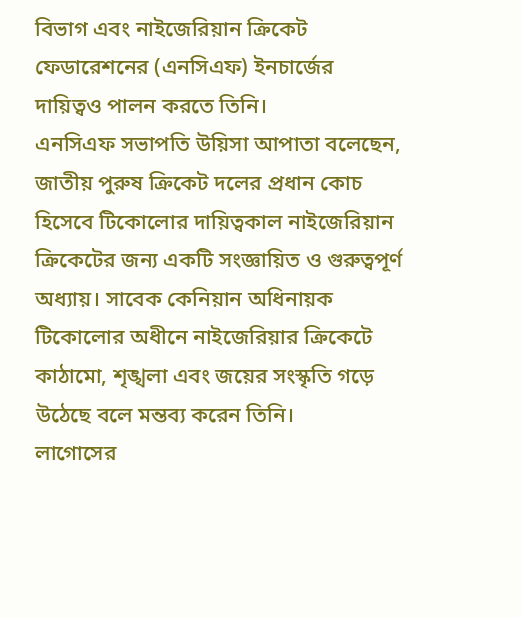বিভাগ এবং নাইজেরিয়ান ক্রিকেট ফেডারেশনের (এনসিএফ) ইনচার্জের দায়িত্বও পালন করতে তিনি।
এনসিএফ সভাপতি উয়িসা আপাতা বলেছেন, জাতীয় পুরুষ ক্রিকেট দলের প্রধান কোচ হিসেবে টিকোলোর দায়িত্বকাল নাইজেরিয়ান ক্রিকেটের জন্য একটি সংজ্ঞায়িত ও গুরুত্বপূর্ণ অধ্যায়। সাবেক কেনিয়ান অধিনায়ক টিকোলোর অধীনে নাইজেরিয়ার ক্রিকেটে কাঠামো, শৃঙ্খলা এবং জয়ের সংস্কৃতি গড়ে উঠেছে বলে মন্তব্য করেন তিনি।
লাগোসের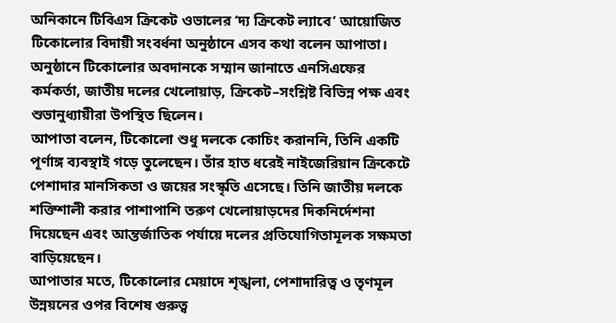অনিকানে টিবিএস ক্রিকেট ওভালের ‘দ্য ক্রিকেট ল্যাবে’ আয়োজিত টিকোলোর বিদায়ী সংবর্ধনা অনুষ্ঠানে এসব কথা বলেন আপাতা। অনুষ্ঠানে টিকোলোর অবদানকে সম্মান জানাতে এনসিএফের কর্মকর্তা, জাতীয় দলের খেলোয়াড়, ক্রিকেট–সংশ্লিষ্ট বিভিন্ন পক্ষ এবং শুভানুধ্যায়ীরা উপস্থিত ছিলেন।
আপাতা বলেন, টিকোলো শুধু দলকে কোচিং করাননি, তিনি একটি পূর্ণাঙ্গ ব্যবস্থাই গড়ে তুলেছেন। তাঁর হাত ধরেই নাইজেরিয়ান ক্রিকেটে পেশাদার মানসিকতা ও জয়ের সংস্কৃতি এসেছে। তিনি জাতীয় দলকে শক্তিশালী করার পাশাপাশি তরুণ খেলোয়াড়দের দিকনির্দেশনা দিয়েছেন এবং আন্তর্জাতিক পর্যায়ে দলের প্রতিযোগিতামূলক সক্ষমতা বাড়িয়েছেন।
আপাতার মতে, টিকোলোর মেয়াদে শৃঙ্খলা, পেশাদারিত্ব ও তৃণমূল উন্নয়নের ওপর বিশেষ গুরুত্ব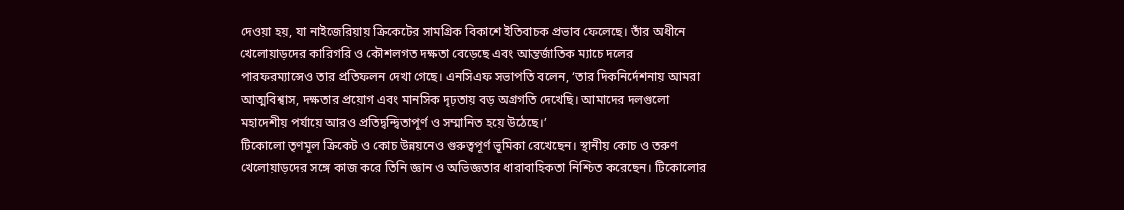দেওয়া হয়, যা নাইজেরিয়ায় ক্রিকেটের সামগ্রিক বিকাশে ইতিবাচক প্রভাব ফেলেছে। তাঁর অধীনে খেলোয়াড়দের কারিগরি ও কৌশলগত দক্ষতা বেড়েছে এবং আন্তর্জাতিক ম্যাচে দলের পারফরম্যান্সেও তার প্রতিফলন দেখা গেছে। এনসিএফ সভাপতি বলেন, ‘তার দিকনির্দেশনায় আমরা আত্মবিশ্বাস, দক্ষতার প্রয়োগ এবং মানসিক দৃঢ়তায় বড় অগ্রগতি দেখেছি। আমাদের দলগুলো মহাদেশীয় পর্যায়ে আরও প্রতিদ্বন্দ্বিতাপূর্ণ ও সম্মানিত হয়ে উঠেছে।’
টিকোলো তৃণমূল ক্রিকেট ও কোচ উন্নয়নেও গুরুত্বপূর্ণ ভূমিকা রেখেছেন। স্থানীয় কোচ ও তরুণ খেলোয়াড়দের সঙ্গে কাজ করে তিনি জ্ঞান ও অভিজ্ঞতার ধারাবাহিকতা নিশ্চিত করেছেন। টিকোলোর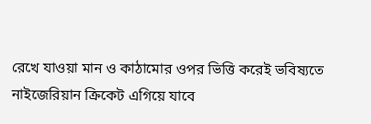রেখে যাওয়া মান ও কাঠামোর ওপর ভিত্তি করেই ভবিষ্যতে নাইজেরিয়ান ক্রিকেট এগিয়ে যাবে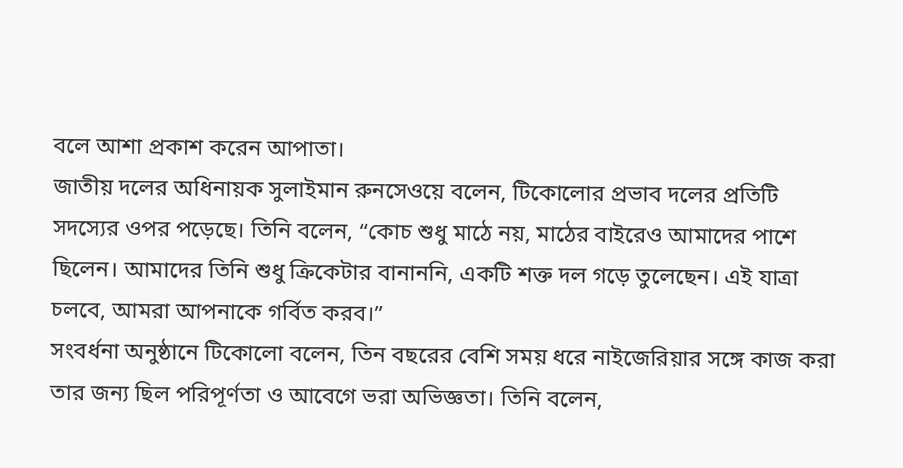বলে আশা প্রকাশ করেন আপাতা।
জাতীয় দলের অধিনায়ক সুলাইমান রুনসেওয়ে বলেন, টিকোলোর প্রভাব দলের প্রতিটি সদস্যের ওপর পড়েছে। তিনি বলেন, “কোচ শুধু মাঠে নয়, মাঠের বাইরেও আমাদের পাশে ছিলেন। আমাদের তিনি শুধু ক্রিকেটার বানাননি, একটি শক্ত দল গড়ে তুলেছেন। এই যাত্রা চলবে, আমরা আপনাকে গর্বিত করব।”
সংবর্ধনা অনুষ্ঠানে টিকোলো বলেন, তিন বছরের বেশি সময় ধরে নাইজেরিয়ার সঙ্গে কাজ করা তার জন্য ছিল পরিপূর্ণতা ও আবেগে ভরা অভিজ্ঞতা। তিনি বলেন,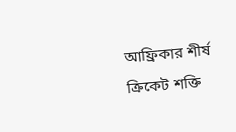আফ্রিকার শীর্ষ ক্রিকেট শক্তি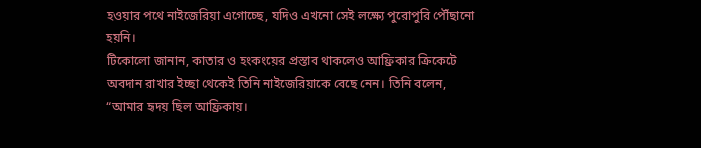হওয়ার পথে নাইজেরিয়া এগোচ্ছে, যদিও এখনো সেই লক্ষ্যে পুরোপুরি পৌঁছানো হয়নি।
টিকোলো জানান, কাতার ও হংকংয়ের প্রস্তাব থাকলেও আফ্রিকার ক্রিকেটে অবদান রাখার ইচ্ছা থেকেই তিনি নাইজেরিয়াকে বেছে নেন। তিনি বলেন, “আমার হৃদয় ছিল আফ্রিকায়।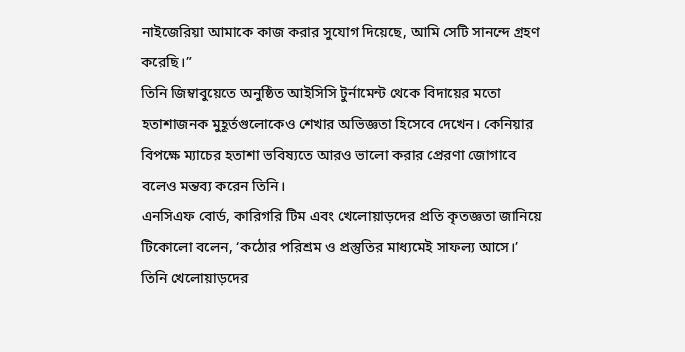নাইজেরিয়া আমাকে কাজ করার সুযোগ দিয়েছে, আমি সেটি সানন্দে গ্রহণ করেছি।”
তিনি জিম্বাবুয়েতে অনুষ্ঠিত আইসিসি টুর্নামেন্ট থেকে বিদায়ের মতো হতাশাজনক মুহূর্তগুলোকেও শেখার অভিজ্ঞতা হিসেবে দেখেন। কেনিয়ার বিপক্ষে ম্যাচের হতাশা ভবিষ্যতে আরও ভালো করার প্রেরণা জোগাবে বলেও মন্তব্য করেন তিনি।
এনসিএফ বোর্ড, কারিগরি টিম এবং খেলোয়াড়দের প্রতি কৃতজ্ঞতা জানিয়ে টিকোলো বলেন, ‘কঠোর পরিশ্রম ও প্রস্তুতির মাধ্যমেই সাফল্য আসে।’ তিনি খেলোয়াড়দের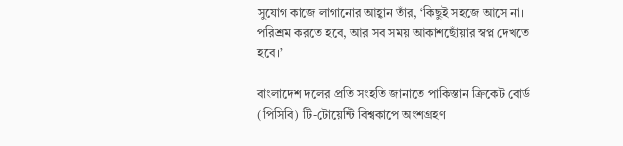সুযোগ কাজে লাগানোর আহ্বান তাঁর, ‘কিছুই সহজে আসে না। পরিশ্রম করতে হবে, আর সব সময় আকাশছোঁয়ার স্বপ্ন দেখতে হবে।’

বাংলাদেশ দলের প্রতি সংহতি জানাতে পাকিস্তান ক্রিকেট বোর্ড (পিসিবি) টি-টোয়েন্টি বিশ্বকাপে অংশগ্রহণ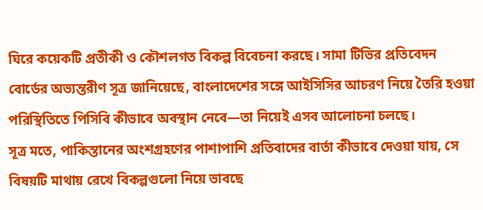ঘিরে কয়েকটি প্রতীকী ও কৌশলগত বিকল্প বিবেচনা করছে। সামা টিভির প্রতিবেদন বোর্ডের অভ্যন্তরীণ সূত্র জানিয়েছে, বাংলাদেশের সঙ্গে আইসিসির আচরণ নিয়ে তৈরি হওয়া পরিস্থিতিতে পিসিবি কীভাবে অবস্থান নেবে—তা নিয়েই এসব আলোচনা চলছে।
সূত্র মতে, পাকিস্তানের অংশগ্রহণের পাশাপাশি প্রতিবাদের বার্তা কীভাবে দেওয়া যায়, সে বিষয়টি মাথায় রেখে বিকল্পগুলো নিয়ে ভাবছে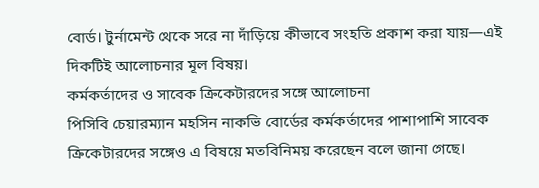বোর্ড। টুর্নামেন্ট থেকে সরে না দাঁড়িয়ে কীভাবে সংহতি প্রকাশ করা যায়—এই দিকটিই আলোচনার মূল বিষয়।
কর্মকর্তাদের ও সাবেক ক্রিকেটারদের সঙ্গে আলোচনা
পিসিবি চেয়ারম্যান মহসিন নাকভি বোর্ডের কর্মকর্তাদের পাশাপাশি সাবেক ক্রিকেটারদের সঙ্গেও এ বিষয়ে মতবিনিময় করেছেন বলে জানা গেছে।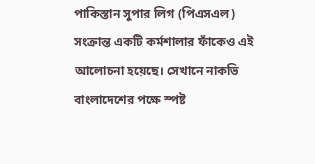পাকিস্তান সুপার লিগ (পিএসএল) সংক্রান্ত একটি কর্মশালার ফাঁকেও এই আলোচনা হয়েছে। সেখানে নাকভি বাংলাদেশের পক্ষে স্পষ্ট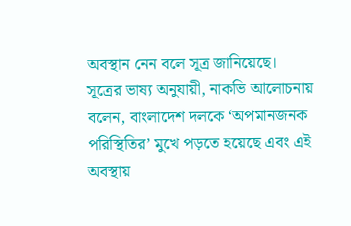অবস্থান নেন বলে সূত্র জানিয়েছে।
সূত্রের ভাষ্য অনুযায়ী, নাকভি আলোচনায় বলেন, বাংলাদেশ দলকে ‘অপমানজনক পরিস্থিতির’ মুখে পড়তে হয়েছে এবং এই অবস্থায়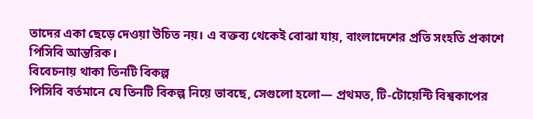তাদের একা ছেড়ে দেওয়া উচিত নয়। এ বক্তব্য থেকেই বোঝা যায়, বাংলাদেশের প্রতি সংহতি প্রকাশে পিসিবি আন্তরিক।
বিবেচনায় থাকা তিনটি বিকল্প
পিসিবি বর্তমানে যে তিনটি বিকল্প নিয়ে ভাবছে, সেগুলো হলো— প্রথমত, টি-টোয়েন্টি বিশ্বকাপের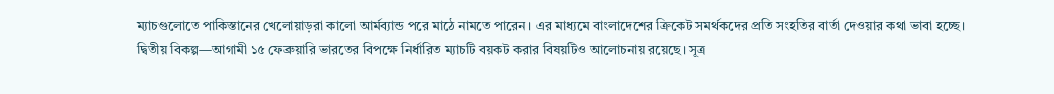ম্যাচগুলোতে পাকিস্তানের খেলোয়াড়রা কালো আর্মব্যান্ড পরে মাঠে নামতে পারেন। এর মাধ্যমে বাংলাদেশের ক্রিকেট সমর্থকদের প্রতি সংহতির বার্তা দেওয়ার কথা ভাবা হচ্ছে।
দ্বিতীয় বিকল্প—আগামী ১৫ ফেব্রুয়ারি ভারতের বিপক্ষে নির্ধারিত ম্যাচটি বয়কট করার বিষয়টিও আলোচনায় রয়েছে। সূত্র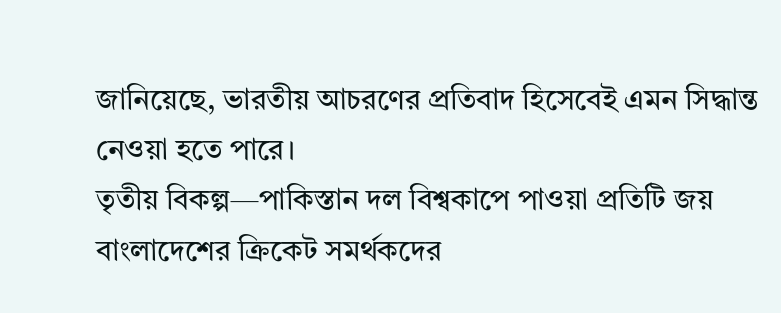জানিয়েছে, ভারতীয় আচরণের প্রতিবাদ হিসেবেই এমন সিদ্ধান্ত নেওয়া হতে পারে।
তৃতীয় বিকল্প—পাকিস্তান দল বিশ্বকাপে পাওয়া প্রতিটি জয় বাংলাদেশের ক্রিকেট সমর্থকদের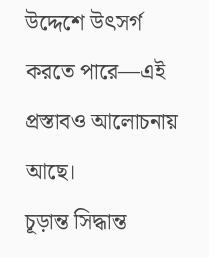উদ্দেশে উৎসর্গ করতে পারে—এই প্রস্তাবও আলোচনায় আছে।
চূড়ান্ত সিদ্ধান্ত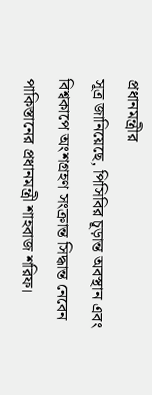প্রধানমন্ত্রীর
সূত্র জানিয়েছে, পিসিবির চূড়ান্ত অবস্থান এবং বিশ্বকাপে অংশগ্রহণ সংক্রান্ত সিদ্ধান্ত নেবেন পাকিস্তানের প্রধানমন্ত্রী শাহবাজ শরিফ।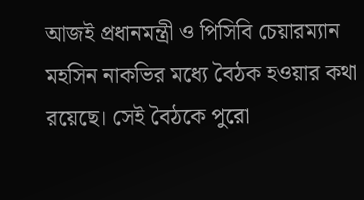আজই প্রধানমন্ত্রী ও পিসিবি চেয়ারম্যান মহসিন নাকভির মধ্যে বৈঠক হওয়ার কথা রয়েছে। সেই বৈঠকে পুরো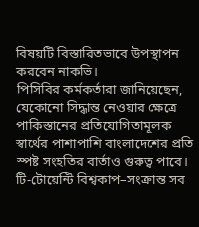বিষয়টি বিস্তারিতভাবে উপস্থাপন করবেন নাকভি।
পিসিবির কর্মকর্তারা জানিয়েছেন, যেকোনো সিদ্ধান্ত নেওয়ার ক্ষেত্রে পাকিস্তানের প্রতিযোগিতামূলক স্বার্থের পাশাপাশি বাংলাদেশের প্রতি স্পষ্ট সংহতির বার্তাও গুরুত্ব পাবে।
টি-টোয়েন্টি বিশ্বকাপ–সংক্রান্ত সব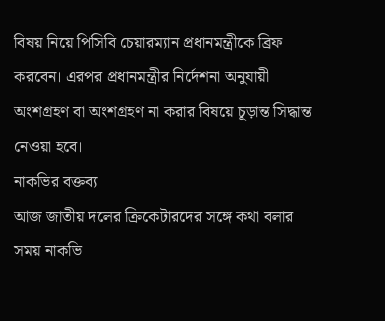বিষয় নিয়ে পিসিবি চেয়ারম্যান প্রধানমন্ত্রীকে ব্রিফ করবেন। এরপর প্রধানমন্ত্রীর নির্দেশনা অনুযায়ী অংশগ্রহণ বা অংশগ্রহণ না করার বিষয়ে চূড়ান্ত সিদ্ধান্ত নেওয়া হবে।
নাকভির বক্তব্য
আজ জাতীয় দলের ক্রিকেটারদের সঙ্গে কথা বলার সময় নাকভি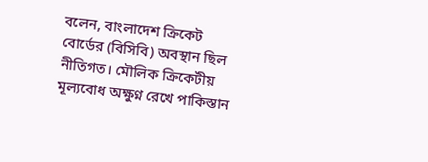বলেন, বাংলাদেশ ক্রিকেট বোর্ডের (বিসিবি) অবস্থান ছিল নীতিগত। মৌলিক ক্রিকেটীয় মূল্যবোধ অক্ষুণ্ন রেখে পাকিস্তান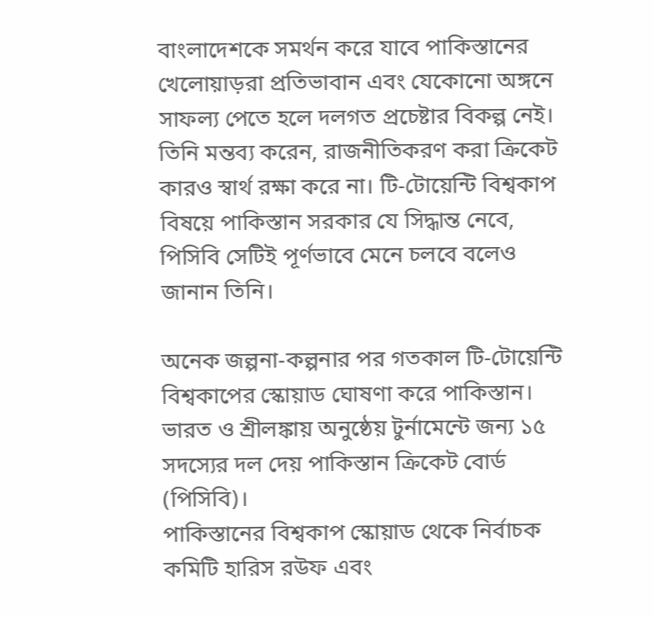বাংলাদেশকে সমর্থন করে যাবে পাকিস্তানের খেলোয়াড়রা প্রতিভাবান এবং যেকোনো অঙ্গনে সাফল্য পেতে হলে দলগত প্রচেষ্টার বিকল্প নেই। তিনি মন্তব্য করেন, রাজনীতিকরণ করা ক্রিকেট কারও স্বার্থ রক্ষা করে না। টি-টোয়েন্টি বিশ্বকাপ বিষয়ে পাকিস্তান সরকার যে সিদ্ধান্ত নেবে, পিসিবি সেটিই পূর্ণভাবে মেনে চলবে বলেও জানান তিনি।

অনেক জল্পনা-কল্পনার পর গতকাল টি-টোয়েন্টি বিশ্বকাপের স্কোয়াড ঘোষণা করে পাকিস্তান। ভারত ও শ্রীলঙ্কায় অনুষ্ঠেয় টুর্নামেন্টে জন্য ১৫ সদস্যের দল দেয় পাকিস্তান ক্রিকেট বোর্ড (পিসিবি)।
পাকিস্তানের বিশ্বকাপ স্কোয়াড থেকে নির্বাচক কমিটি হারিস রউফ এবং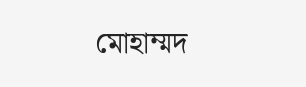মোহাম্মদ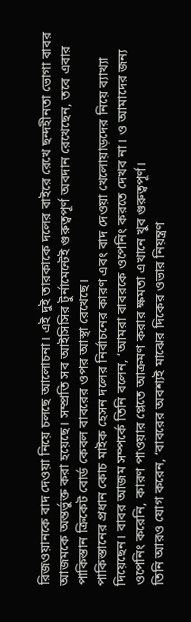রিজওয়ানকে বাদ দেওয়া নিয়ে চলছে আলোচনা। এই দুই তারকাকে দলের বাইরে রেখে ছন্দহীনতা ভোগা বাবর আজমকে অন্তর্ভুক্ত করা হয়েছে। সম্প্রতি সব আইসিসির টুর্নামেন্টেই গুরুত্বপূর্ণ অবদান রেখেছেন, তবে এবার পাকিস্তান ক্রিকেট বোর্ড কেবল বাবরের ওপর আস্থা রেখেছে।
পাকিস্তানের প্রধান কোচ মাইক হেসন দলের নির্বাচনের কারণ এবং বাদ দেওয়া খেলোয়াড়দের নিয়ে ব্যাখ্যা দিয়েছেন। বাবর আজম সম্পর্কে তিনি বলেন, ‘আমরা বাবরকে ওপেনিং করতে দেখব না। ও আমাদের জন্য ওপেনিং করেনি, কারণ পাওয়ার প্লেতে আক্রমণ করার ক্ষমতা এখানে খুব গুরুত্বপূর্ণ।
তিনি আরও যোগ করেন, ‘বাবরের অবশ্যই মাঝের দিকের ওভার নিয়ন্ত্রণ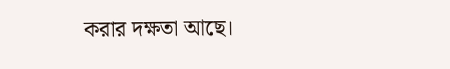করার দক্ষতা আছে।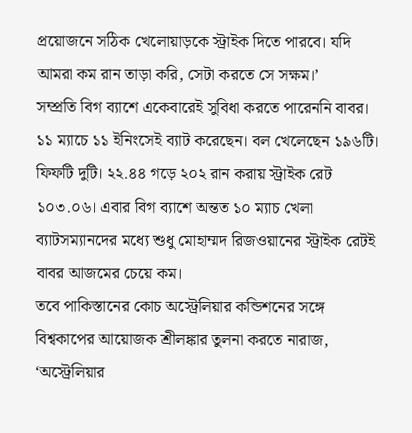প্রয়োজনে সঠিক খেলোয়াড়কে স্ট্রাইক দিতে পারবে। যদি আমরা কম রান তাড়া করি, সেটা করতে সে সক্ষম।’
সম্প্রতি বিগ ব্যাশে একেবারেই সুবিধা করতে পারেননি বাবর। ১১ ম্যাচে ১১ ইনিংসেই ব্যাট করেছেন। বল খেলেছেন ১৯৬টি। ফিফটি দুটি। ২২.৪৪ গড়ে ২০২ রান করায় স্ট্রাইক রেট ১০৩.০৬। এবার বিগ ব্যাশে অন্তত ১০ ম্যাচ খেলা ব্যাটসম্যানদের মধ্যে শুধু মোহাম্মদ রিজওয়ানের স্ট্রাইক রেটই বাবর আজমের চেয়ে কম।
তবে পাকিস্তানের কোচ অস্ট্রেলিয়ার কন্ডিশনের সঙ্গে বিশ্বকাপের আয়োজক শ্রীলঙ্কার তুলনা করতে নারাজ, ‘অস্ট্রেলিয়ার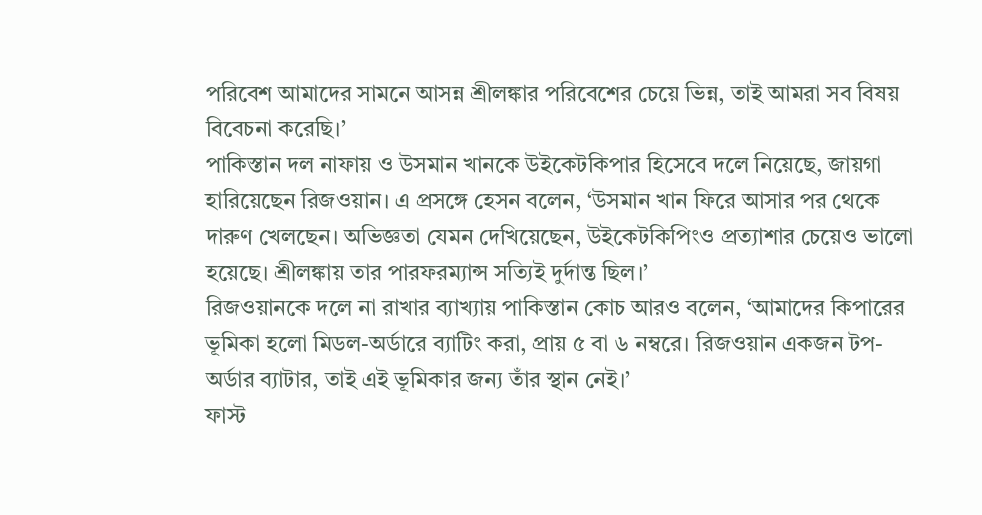পরিবেশ আমাদের সামনে আসন্ন শ্রীলঙ্কার পরিবেশের চেয়ে ভিন্ন, তাই আমরা সব বিষয় বিবেচনা করেছি।’
পাকিস্তান দল নাফায় ও উসমান খানকে উইকেটকিপার হিসেবে দলে নিয়েছে, জায়গা হারিয়েছেন রিজওয়ান। এ প্রসঙ্গে হেসন বলেন, ‘উসমান খান ফিরে আসার পর থেকে দারুণ খেলছেন। অভিজ্ঞতা যেমন দেখিয়েছেন, উইকেটকিপিংও প্রত্যাশার চেয়েও ভালো হয়েছে। শ্রীলঙ্কায় তার পারফরম্যান্স সত্যিই দুর্দান্ত ছিল।’
রিজওয়ানকে দলে না রাখার ব্যাখ্যায় পাকিস্তান কোচ আরও বলেন, ‘আমাদের কিপারের ভূমিকা হলো মিডল-অর্ডারে ব্যাটিং করা, প্রায় ৫ বা ৬ নম্বরে। রিজওয়ান একজন টপ-অর্ডার ব্যাটার, তাই এই ভূমিকার জন্য তাঁর স্থান নেই।’
ফাস্ট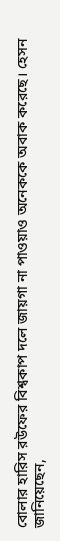বোলার হারিস রউফের বিশ্বকাপ দলে জায়গা না পাওয়াও অনেককে অবাক করেছে। হেসন জানিয়েছেন,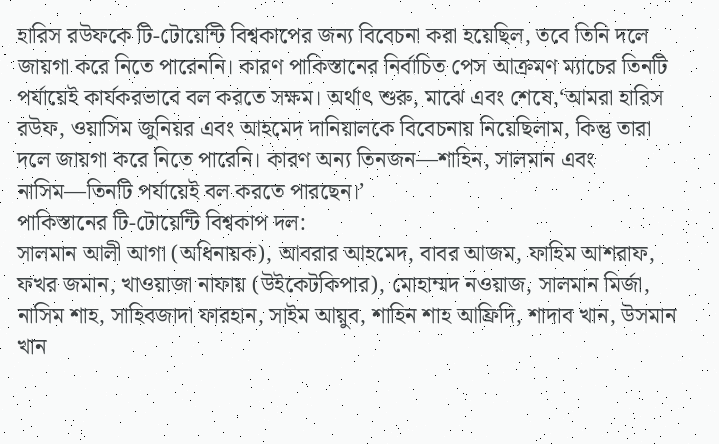হারিস রউফকে টি-টোয়েন্টি বিশ্বকাপের জন্য বিবেচনা করা হয়েছিল, তবে তিনি দলে জায়গা করে নিতে পারেননি। কারণ পাকিস্তানের নির্বাচিত পেস আক্রমণ ম্যাচের তিনটি পর্যায়েই কার্যকরভাবে বল করতে সক্ষম। অর্থাৎ শুরু, মাঝে এবং শেষে,‘আমরা হারিস রউফ, ওয়াসিম জুনিয়র এবং আহমেদ দানিয়ালকে বিবেচনায় নিয়েছিলাম, কিন্তু তারা দলে জায়গা করে নিতে পারেনি। কারণ অন্য তিনজন—শাহিন, সালমান এবং নাসিম—তিনটি পর্যায়েই বল করতে পারছেন।’
পাকিস্তানের টি-টোয়েন্টি বিশ্বকাপ দল:
সালমান আলী আগা (অধিনায়ক), আবরার আহমেদ, বাবর আজম, ফাহিম আশরাফ, ফখর জমান, খাওয়াজা নাফায় (উইকেটকিপার), মোহাম্মদ নওয়াজ, সালমান মির্জা, নাসিম শাহ, সাহিবজাদা ফারহান, সাইম আয়ুব, শাহিন শাহ আফ্রিদি, শাদাব খান, উসমান খান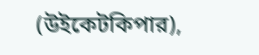(উইকেটকিপার),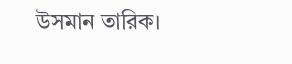উসমান তারিক।